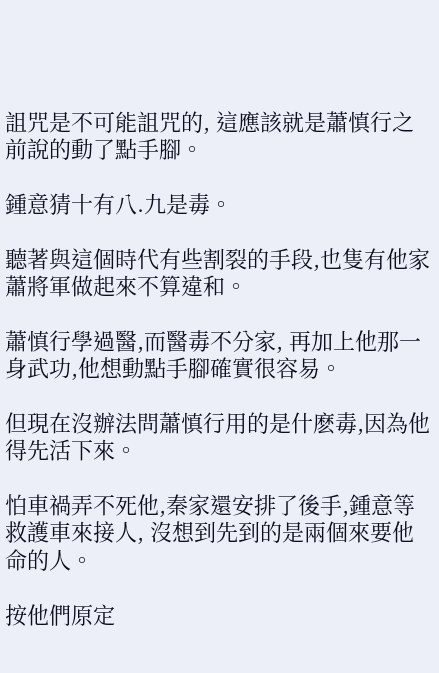詛咒是不可能詛咒的, 這應該就是蕭慎行之前說的動了點手腳。

鍾意猜十有八.九是毒。

聽著與這個時代有些割裂的手段,也隻有他家蕭將軍做起來不算違和。

蕭慎行學過醫,而醫毒不分家, 再加上他那一身武功,他想動點手腳確實很容易。

但現在沒辦法問蕭慎行用的是什麽毒,因為他得先活下來。

怕車禍弄不死他,秦家還安排了後手,鍾意等救護車來接人, 沒想到先到的是兩個來要他命的人。

按他們原定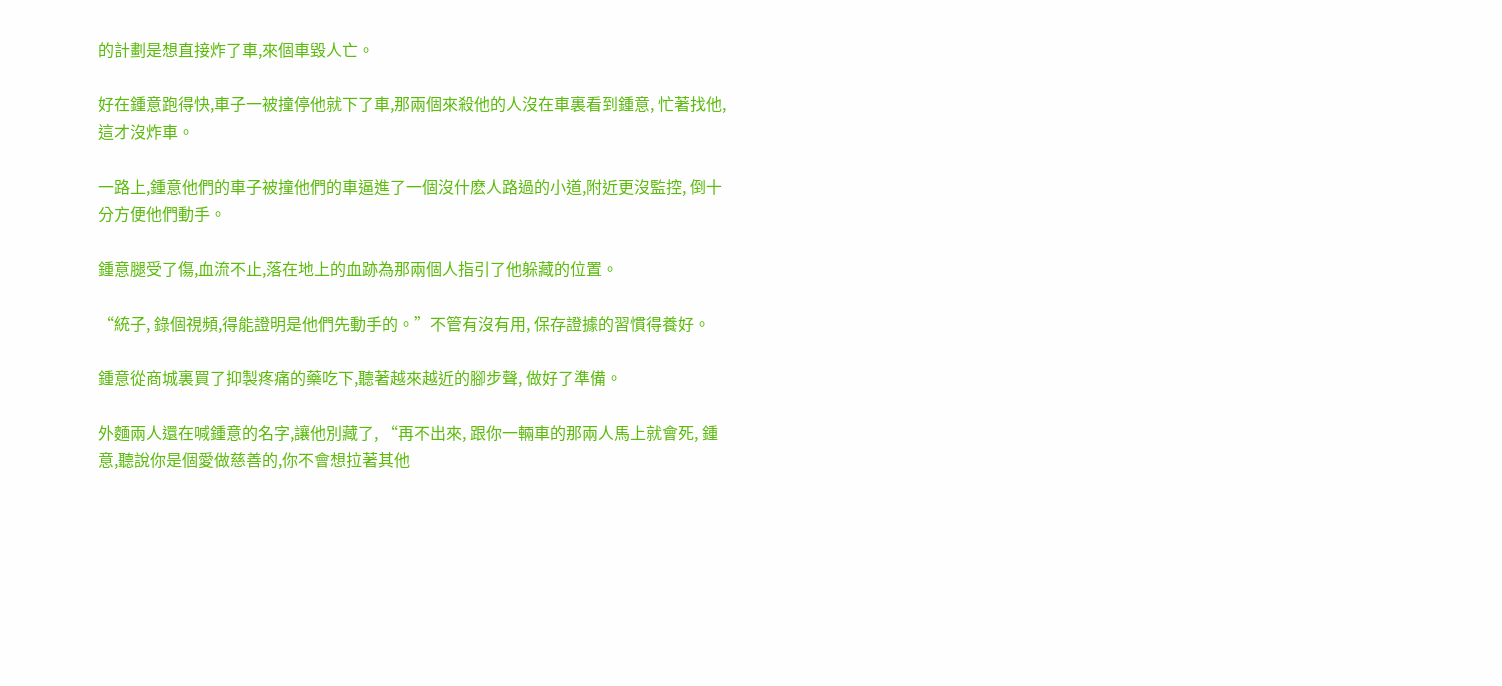的計劃是想直接炸了車,來個車毀人亡。

好在鍾意跑得快,車子一被撞停他就下了車,那兩個來殺他的人沒在車裏看到鍾意, 忙著找他,這才沒炸車。

一路上,鍾意他們的車子被撞他們的車逼進了一個沒什麽人路過的小道,附近更沒監控, 倒十分方便他們動手。

鍾意腿受了傷,血流不止,落在地上的血跡為那兩個人指引了他躲藏的位置。

“統子, 錄個視頻,得能證明是他們先動手的。”不管有沒有用, 保存證據的習慣得養好。

鍾意從商城裏買了抑製疼痛的藥吃下,聽著越來越近的腳步聲, 做好了準備。

外麵兩人還在喊鍾意的名字,讓他別藏了, “再不出來, 跟你一輛車的那兩人馬上就會死, 鍾意,聽說你是個愛做慈善的,你不會想拉著其他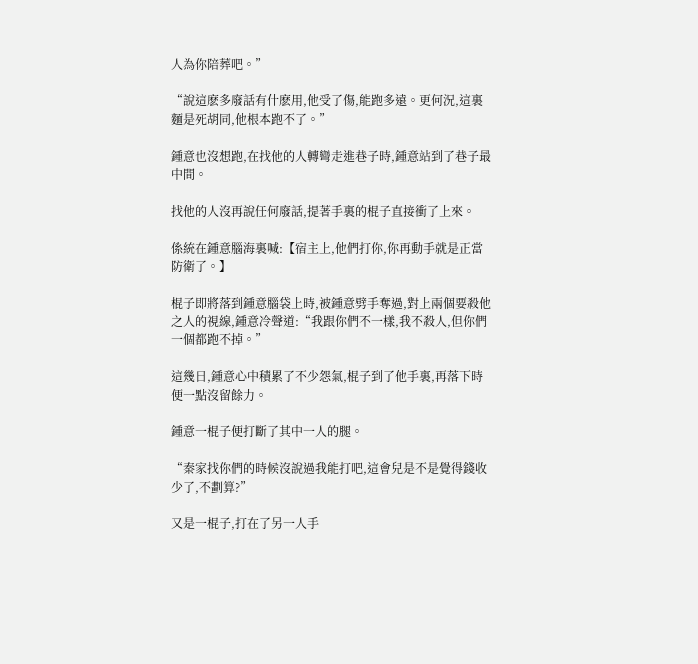人為你陪葬吧。”

“說這麽多廢話有什麽用,他受了傷,能跑多遠。更何況,這裏麵是死胡同,他根本跑不了。”

鍾意也沒想跑,在找他的人轉彎走進巷子時,鍾意站到了巷子最中間。

找他的人沒再說任何廢話,提著手裏的棍子直接衝了上來。

係統在鍾意腦海裏喊:【宿主上,他們打你,你再動手就是正當防衛了。】

棍子即將落到鍾意腦袋上時,被鍾意劈手奪過,對上兩個要殺他之人的視線,鍾意冷聲道:“我跟你們不一樣,我不殺人,但你們一個都跑不掉。”

這幾日,鍾意心中積累了不少怨氣,棍子到了他手裏,再落下時便一點沒留餘力。

鍾意一棍子便打斷了其中一人的腿。

“秦家找你們的時候沒說過我能打吧,這會兒是不是覺得錢收少了,不劃算?”

又是一棍子,打在了另一人手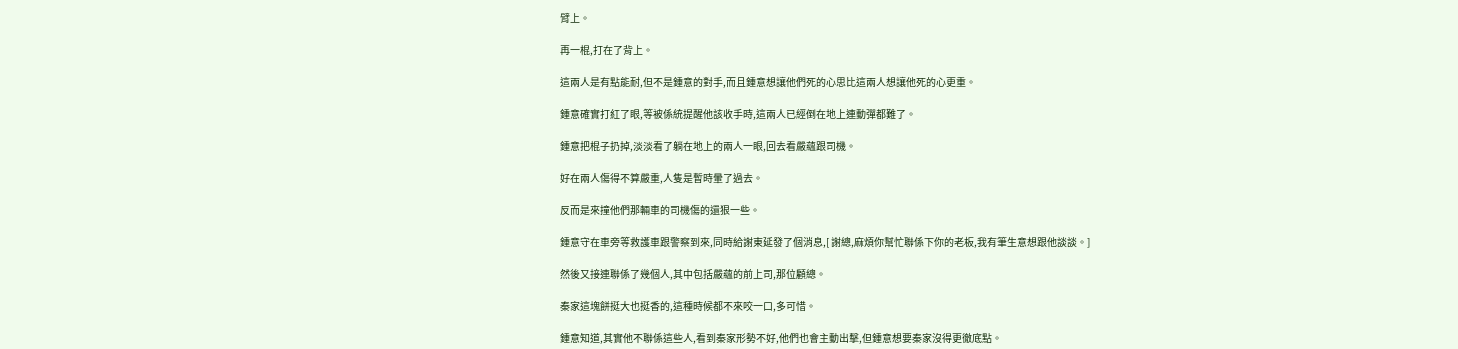臂上。

再一棍,打在了背上。

這兩人是有點能耐,但不是鍾意的對手,而且鍾意想讓他們死的心思比這兩人想讓他死的心更重。

鍾意確實打紅了眼,等被係統提醒他該收手時,這兩人已經倒在地上連動彈都難了。

鍾意把棍子扔掉,淡淡看了躺在地上的兩人一眼,回去看嚴蘊跟司機。

好在兩人傷得不算嚴重,人隻是暫時暈了過去。

反而是來撞他們那輛車的司機傷的還狠一些。

鍾意守在車旁等救護車跟警察到來,同時給謝東延發了個消息,[ 謝總,麻煩你幫忙聯係下你的老板,我有筆生意想跟他談談。]

然後又接連聯係了幾個人,其中包括嚴蘊的前上司,那位顧總。

秦家這塊餅挺大也挺香的,這種時候都不來咬一口,多可惜。

鍾意知道,其實他不聯係這些人,看到秦家形勢不好,他們也會主動出擊,但鍾意想要秦家沒得更徹底點。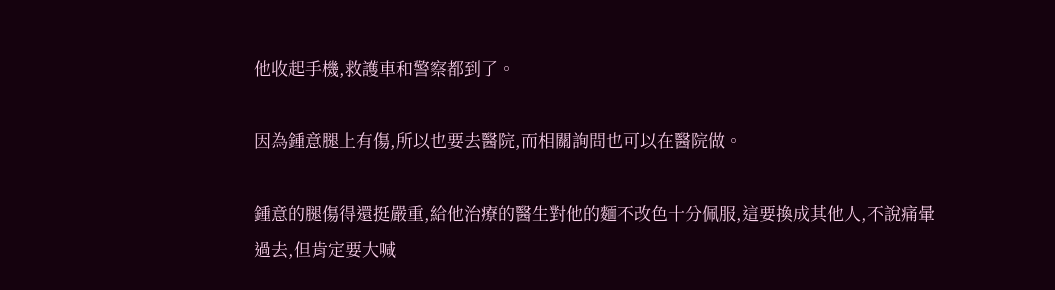他收起手機,救護車和警察都到了。

因為鍾意腿上有傷,所以也要去醫院,而相關詢問也可以在醫院做。

鍾意的腿傷得還挺嚴重,給他治療的醫生對他的麵不改色十分佩服,這要換成其他人,不說痛暈過去,但肯定要大喊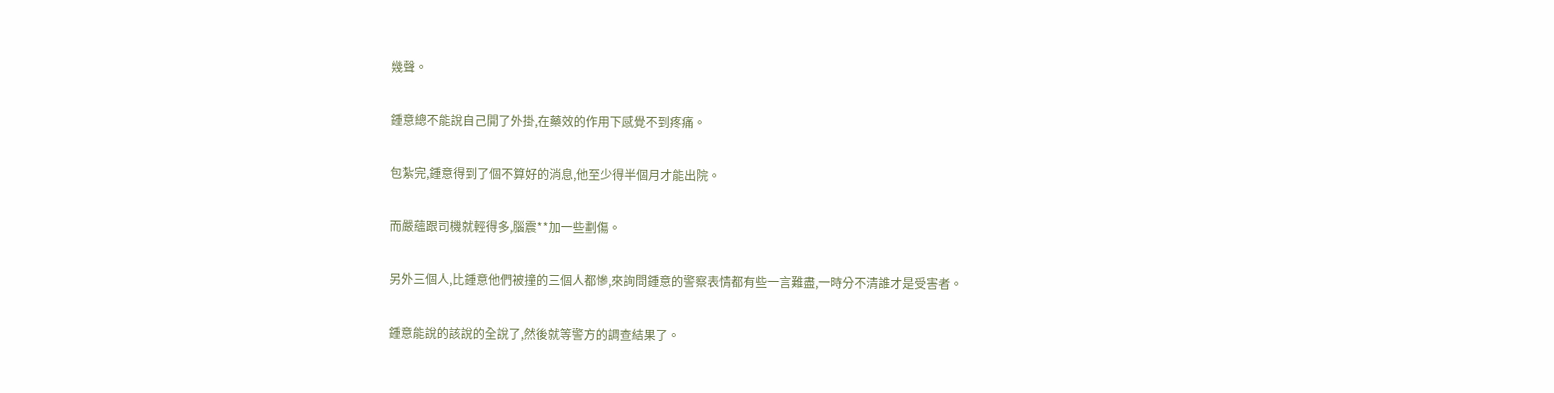幾聲。

鍾意總不能說自己開了外掛,在藥效的作用下感覺不到疼痛。

包紮完,鍾意得到了個不算好的消息,他至少得半個月才能出院。

而嚴蘊跟司機就輕得多,腦震**加一些劃傷。

另外三個人,比鍾意他們被撞的三個人都慘,來詢問鍾意的警察表情都有些一言難盡,一時分不清誰才是受害者。

鍾意能說的該說的全說了,然後就等警方的調查結果了。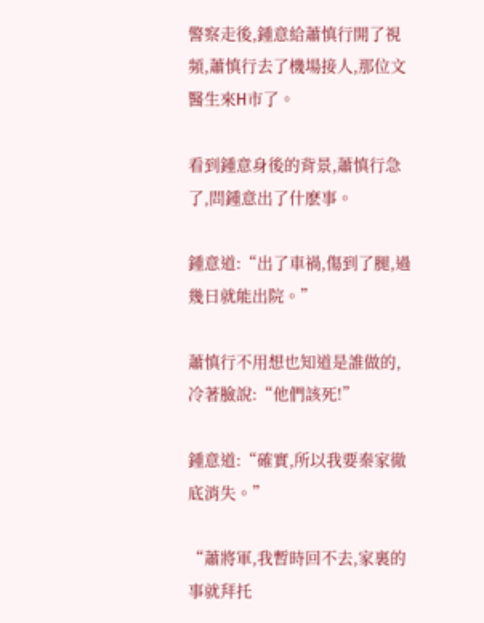警察走後,鍾意給蕭慎行開了視頻,蕭慎行去了機場接人,那位文醫生來H市了。

看到鍾意身後的背景,蕭慎行急了,問鍾意出了什麽事。

鍾意道:“出了車禍,傷到了腿,過幾日就能出院。”

蕭慎行不用想也知道是誰做的,冷著臉說:“他們該死!”

鍾意道:“確實,所以我要秦家徹底消失。”

“蕭將軍,我暫時回不去,家裏的事就拜托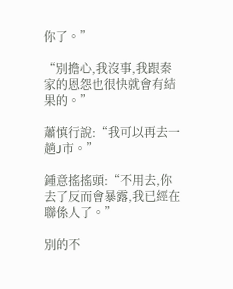你了。”

“別擔心,我沒事,我跟秦家的恩怨也很快就會有結果的。”

蕭慎行說:“我可以再去一趟J市。”

鍾意搖搖頭:“不用去,你去了反而會暴露,我已經在聯係人了。”

別的不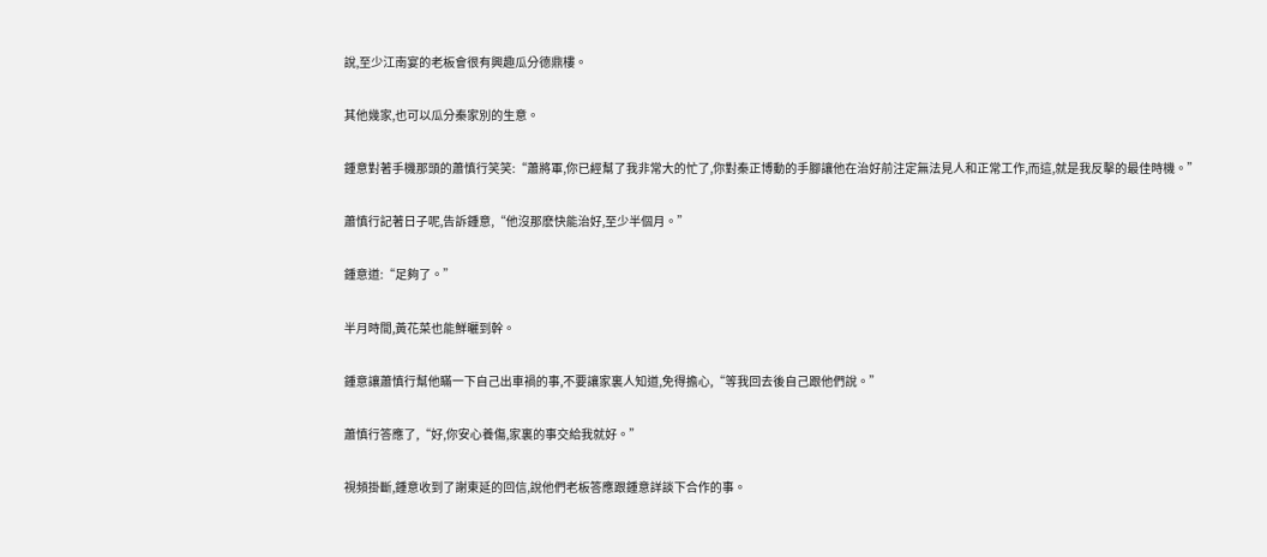說,至少江南宴的老板會很有興趣瓜分德鼎樓。

其他幾家,也可以瓜分秦家別的生意。

鍾意對著手機那頭的蕭慎行笑笑:“蕭將軍,你已經幫了我非常大的忙了,你對秦正博動的手腳讓他在治好前注定無法見人和正常工作,而這,就是我反擊的最佳時機。”

蕭慎行記著日子呢,告訴鍾意,“他沒那麽快能治好,至少半個月。”

鍾意道:“足夠了。”

半月時間,黃花菜也能鮮曬到幹。

鍾意讓蕭慎行幫他瞞一下自己出車禍的事,不要讓家裏人知道,免得擔心,“等我回去後自己跟他們說。”

蕭慎行答應了,“好,你安心養傷,家裏的事交給我就好。”

視頻掛斷,鍾意收到了謝東延的回信,說他們老板答應跟鍾意詳談下合作的事。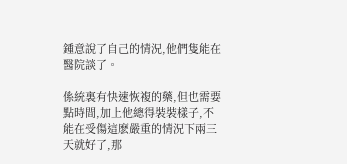鍾意說了自己的情況,他們隻能在醫院談了。

係統裏有快速恢複的藥,但也需要點時間,加上他總得裝裝樣子,不能在受傷這麽嚴重的情況下兩三天就好了,那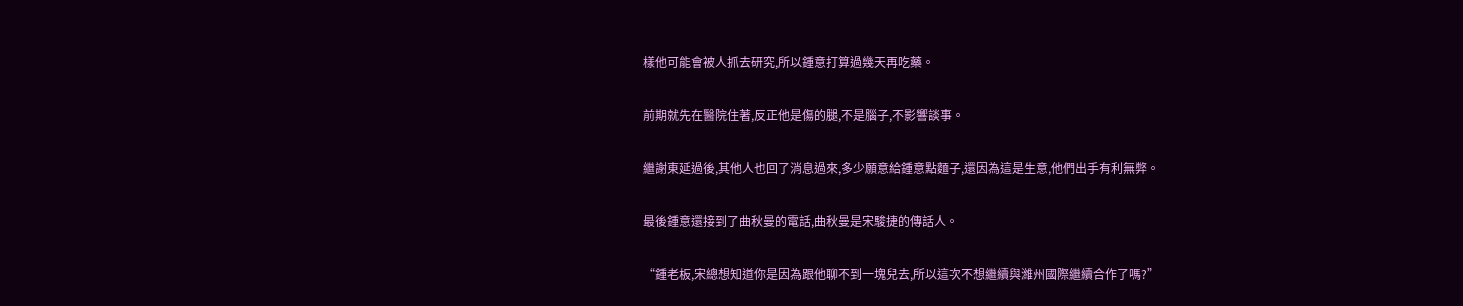樣他可能會被人抓去研究,所以鍾意打算過幾天再吃藥。

前期就先在醫院住著,反正他是傷的腿,不是腦子,不影響談事。

繼謝東延過後,其他人也回了消息過來,多少願意給鍾意點麵子,還因為這是生意,他們出手有利無弊。

最後鍾意還接到了曲秋曼的電話,曲秋曼是宋駿捷的傳話人。

“鍾老板,宋總想知道你是因為跟他聊不到一塊兒去,所以這次不想繼續與濰州國際繼續合作了嗎?”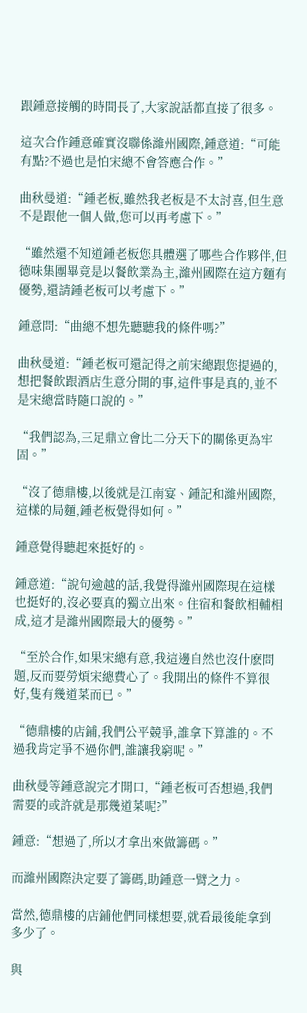跟鍾意接觸的時間長了,大家說話都直接了很多。

這次合作鍾意確實沒聯係濰州國際,鍾意道:“可能有點?不過也是怕宋總不會答應合作。”

曲秋曼道:“鍾老板,雖然我老板是不太討喜,但生意不是跟他一個人做,您可以再考慮下。”

“雖然還不知道鍾老板您具體選了哪些合作夥伴,但德味集團畢竟是以餐飲業為主,濰州國際在這方麵有優勢,還請鍾老板可以考慮下。”

鍾意問:“曲總不想先聽聽我的條件嗎?”

曲秋曼道:“鍾老板可還記得之前宋總跟您提過的,想把餐飲跟酒店生意分開的事,這件事是真的,並不是宋總當時隨口說的。”

“我們認為,三足鼎立會比二分天下的關係更為牢固。”

“沒了德鼎樓,以後就是江南宴、鍾記和濰州國際,這樣的局麵,鍾老板覺得如何。”

鍾意覺得聽起來挺好的。

鍾意道:“說句逾越的話,我覺得濰州國際現在這樣也挺好的,沒必要真的獨立出來。住宿和餐飲相輔相成,這才是濰州國際最大的優勢。”

“至於合作,如果宋總有意,我這邊自然也沒什麽問題,反而要勞煩宋總費心了。我開出的條件不算很好,隻有幾道菜而已。”

“德鼎樓的店鋪,我們公平競爭,誰拿下算誰的。不過我肯定爭不過你們,誰讓我窮呢。”

曲秋曼等鍾意說完才開口,“鍾老板可否想過,我們需要的或許就是那幾道菜呢?”

鍾意:“想過了,所以才拿出來做籌碼。”

而濰州國際決定要了籌碼,助鍾意一臂之力。

當然,德鼎樓的店鋪他們同樣想要,就看最後能拿到多少了。

與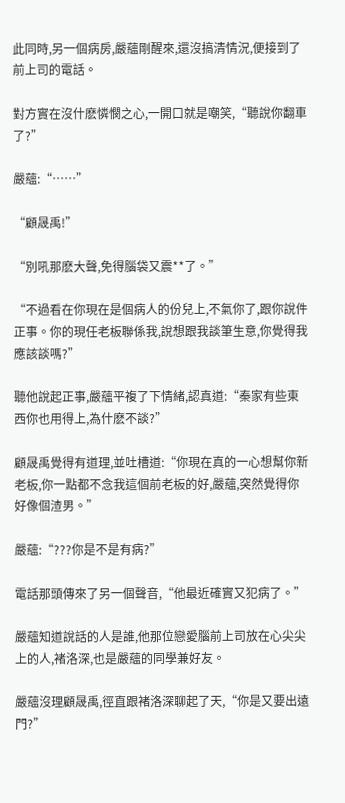此同時,另一個病房,嚴蘊剛醒來,還沒搞清情況,便接到了前上司的電話。

對方實在沒什麽憐憫之心,一開口就是嘲笑,“聽說你翻車了?”

嚴蘊:“……”

“顧晟禹!”

“別吼那麽大聲,免得腦袋又震**了。”

“不過看在你現在是個病人的份兒上,不氣你了,跟你說件正事。你的現任老板聯係我,說想跟我談筆生意,你覺得我應該談嗎?”

聽他說起正事,嚴蘊平複了下情緒,認真道:“秦家有些東西你也用得上,為什麽不談?”

顧晟禹覺得有道理,並吐槽道:“你現在真的一心想幫你新老板,你一點都不念我這個前老板的好,嚴蘊,突然覺得你好像個渣男。”

嚴蘊:“???你是不是有病?”

電話那頭傳來了另一個聲音,“他最近確實又犯病了。”

嚴蘊知道說話的人是誰,他那位戀愛腦前上司放在心尖尖上的人,褚洛深,也是嚴蘊的同學兼好友。

嚴蘊沒理顧晟禹,徑直跟褚洛深聊起了天,“你是又要出遠門?”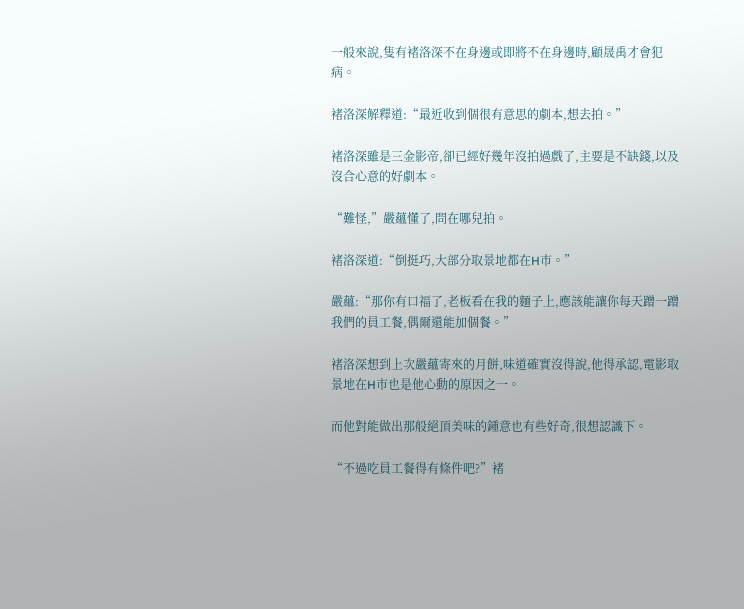一般來說,隻有褚洛深不在身邊或即將不在身邊時,顧晟禹才會犯病。

褚洛深解釋道:“最近收到個很有意思的劇本,想去拍。”

褚洛深雖是三金影帝,卻已經好幾年沒拍過戲了,主要是不缺錢,以及沒合心意的好劇本。

“難怪,”嚴蘊懂了,問在哪兒拍。

褚洛深道:“倒挺巧,大部分取景地都在H市。”

嚴蘊:“那你有口福了,老板看在我的麵子上,應該能讓你每天蹭一蹭我們的員工餐,偶爾還能加個餐。”

褚洛深想到上次嚴蘊寄來的月餅,味道確實沒得說,他得承認,電影取景地在H市也是他心動的原因之一。

而他對能做出那般絕頂美味的鍾意也有些好奇,很想認識下。

“不過吃員工餐得有條件吧?”褚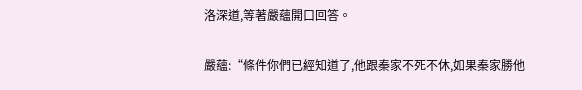洛深道,等著嚴蘊開口回答。

嚴蘊:“條件你們已經知道了,他跟秦家不死不休,如果秦家勝他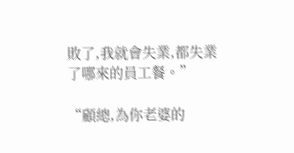敗了,我就會失業,都失業了哪來的員工餐。”

“顧總,為你老婆的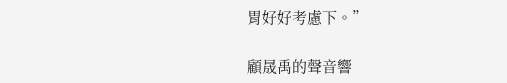胃好好考慮下。”

顧晟禹的聲音響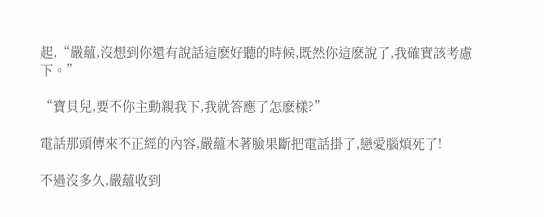起,“嚴蘊,沒想到你還有說話這麽好聽的時候,既然你這麽說了,我確實該考慮下。”

“寶貝兒,要不你主動親我下,我就答應了怎麽樣?”

電話那頭傳來不正經的內容,嚴蘊木著臉果斷把電話掛了,戀愛腦煩死了!

不過沒多久,嚴蘊收到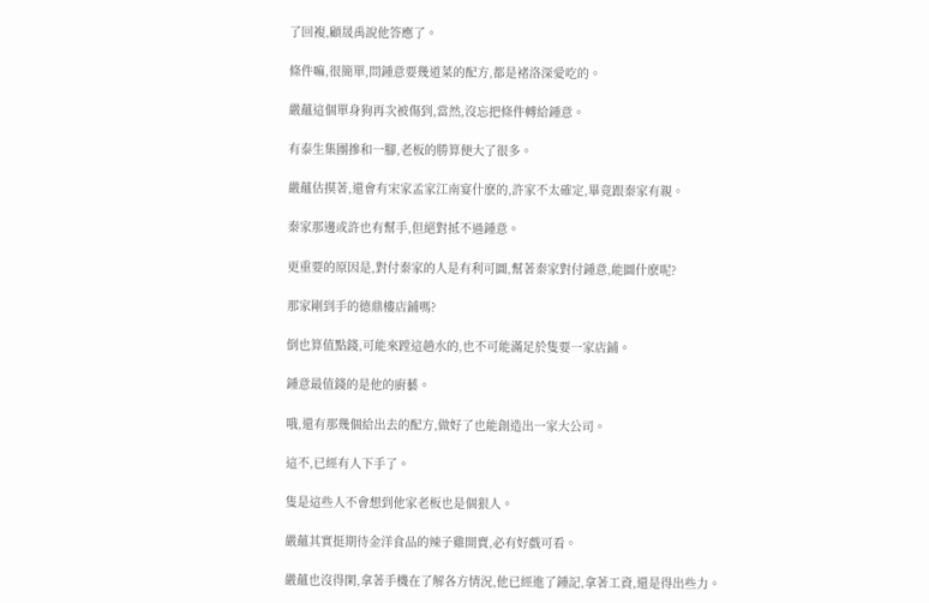了回複,顧晟禹說他答應了。

條件嘛,很簡單,問鍾意要幾道菜的配方,都是褚洛深愛吃的。

嚴蘊這個單身狗再次被傷到,當然,沒忘把條件轉給鍾意。

有泰生集團摻和一腳,老板的勝算便大了很多。

嚴蘊估摸著,還會有宋家孟家江南宴什麽的,許家不太確定,畢竟跟秦家有親。

秦家那邊或許也有幫手,但絕對抵不過鍾意。

更重要的原因是,對付秦家的人是有利可圖,幫著秦家對付鍾意,能圖什麽呢?

那家剛到手的德鼎樓店鋪嗎?

倒也算值點錢,可能來蹚這趟水的,也不可能滿足於隻要一家店鋪。

鍾意最值錢的是他的廚藝。

哦,還有那幾個給出去的配方,做好了也能創造出一家大公司。

這不,已經有人下手了。

隻是這些人不會想到他家老板也是個狠人。

嚴蘊其實挺期待金洋食品的辣子雞開賣,必有好戲可看。

嚴蘊也沒得閑,拿著手機在了解各方情況,他已經進了鍾記,拿著工資,還是得出些力。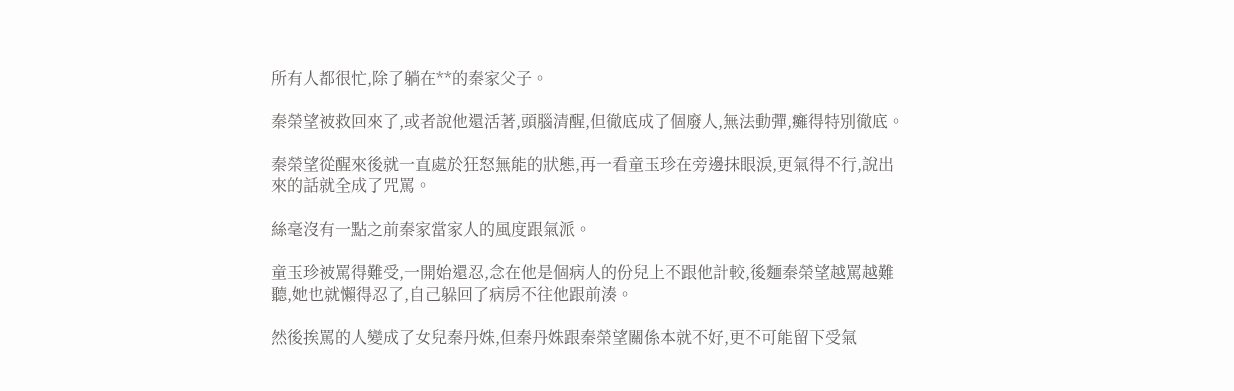所有人都很忙,除了躺在**的秦家父子。

秦榮望被救回來了,或者說他還活著,頭腦清醒,但徹底成了個廢人,無法動彈,癱得特別徹底。

秦榮望從醒來後就一直處於狂怒無能的狀態,再一看童玉珍在旁邊抹眼淚,更氣得不行,說出來的話就全成了咒罵。

絲毫沒有一點之前秦家當家人的風度跟氣派。

童玉珍被罵得難受,一開始還忍,念在他是個病人的份兒上不跟他計較,後麵秦榮望越罵越難聽,她也就懶得忍了,自己躲回了病房不往他跟前湊。

然後挨罵的人變成了女兒秦丹姝,但秦丹姝跟秦榮望關係本就不好,更不可能留下受氣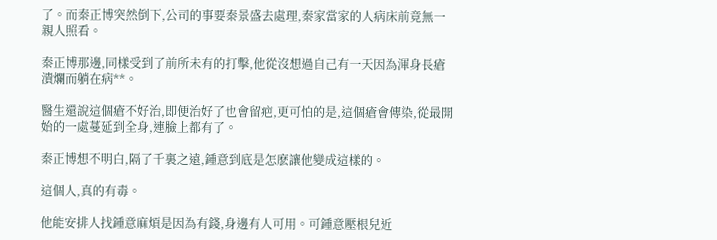了。而秦正博突然倒下,公司的事要秦景盛去處理,秦家當家的人病床前竟無一親人照看。

秦正博那邊,同樣受到了前所未有的打擊,他從沒想過自己有一天因為渾身長瘡潰爛而躺在病**。

醫生還說這個瘡不好治,即便治好了也會留疤,更可怕的是,這個瘡會傳染,從最開始的一處蔓延到全身,連臉上都有了。

秦正博想不明白,隔了千裏之遠,鍾意到底是怎麽讓他變成這樣的。

這個人,真的有毒。

他能安排人找鍾意麻煩是因為有錢,身邊有人可用。可鍾意壓根兒近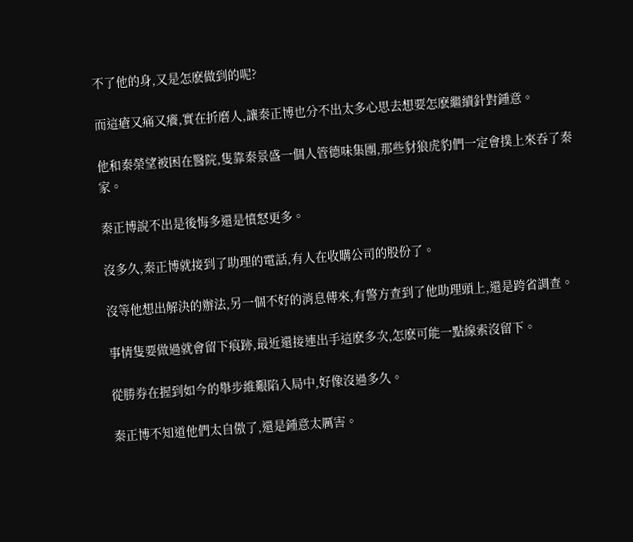不了他的身,又是怎麽做到的呢?

而這瘡又痛又癢,實在折磨人,讓秦正博也分不出太多心思去想要怎麽繼續針對鍾意。

他和秦榮望被困在醫院,隻靠秦景盛一個人管德味集團,那些豺狼虎豹們一定會撲上來吞了秦家。

秦正博說不出是後悔多還是憤怒更多。

沒多久,秦正博就接到了助理的電話,有人在收購公司的股份了。

沒等他想出解決的辦法,另一個不好的消息傳來,有警方查到了他助理頭上,還是跨省調查。

事情隻要做過就會留下痕跡,最近還接連出手這麽多次,怎麽可能一點線索沒留下。

從勝券在握到如今的舉步維艱陷入局中,好像沒過多久。

秦正博不知道他們太自傲了,還是鍾意太厲害。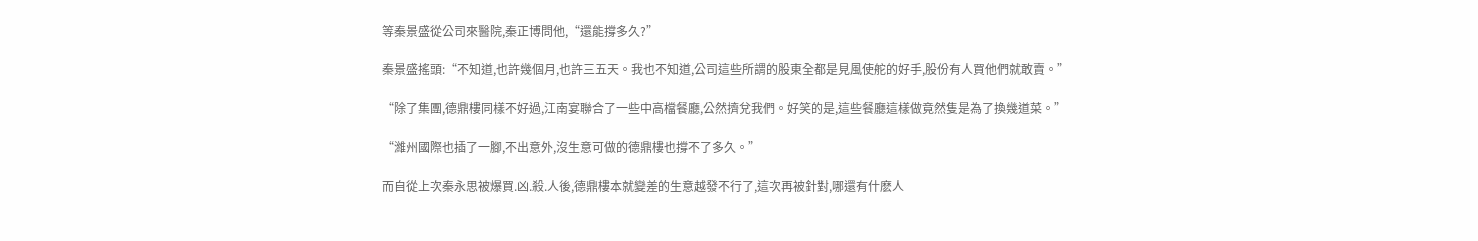等秦景盛從公司來醫院,秦正博問他,“還能撐多久?”

秦景盛搖頭:“不知道,也許幾個月,也許三五天。我也不知道,公司這些所謂的股東全都是見風使舵的好手,股份有人買他們就敢賣。”

“除了集團,德鼎樓同樣不好過,江南宴聯合了一些中高檔餐廳,公然擠兌我們。好笑的是,這些餐廳這樣做竟然隻是為了換幾道菜。”

“濰州國際也插了一腳,不出意外,沒生意可做的德鼎樓也撐不了多久。”

而自從上次秦永思被爆買.凶.殺.人後,德鼎樓本就變差的生意越發不行了,這次再被針對,哪還有什麽人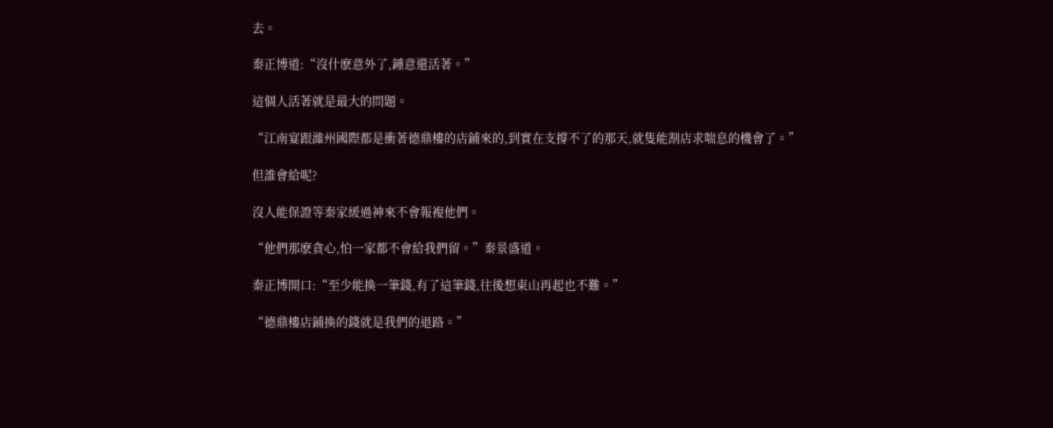去。

秦正博道:“沒什麽意外了,鍾意還活著。”

這個人活著就是最大的問題。

“江南宴跟濰州國際都是衝著德鼎樓的店鋪來的,到實在支撐不了的那天,就隻能割店求喘息的機會了。”

但誰會給呢?

沒人能保證等秦家緩過神來不會報複他們。

“他們那麽貪心,怕一家都不會給我們留。”秦景盛道。

秦正博開口:“至少能換一筆錢,有了這筆錢,往後想東山再起也不難。”

“德鼎樓店鋪換的錢就是我們的退路。”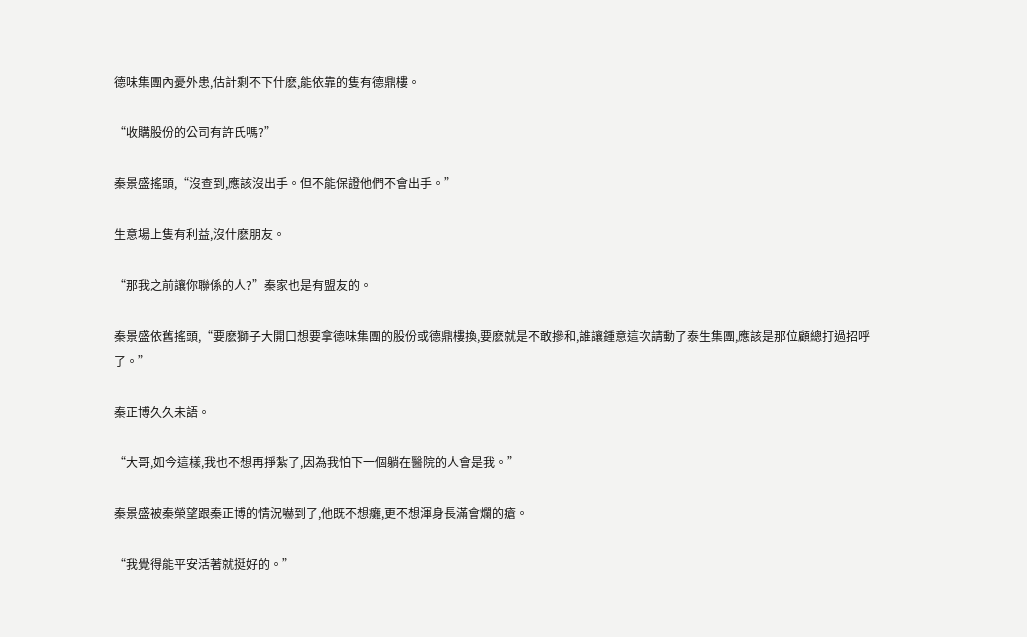德味集團內憂外患,估計剩不下什麽,能依靠的隻有德鼎樓。

“收購股份的公司有許氏嗎?”

秦景盛搖頭,“沒查到,應該沒出手。但不能保證他們不會出手。”

生意場上隻有利益,沒什麽朋友。

“那我之前讓你聯係的人?”秦家也是有盟友的。

秦景盛依舊搖頭,“要麽獅子大開口想要拿德味集團的股份或德鼎樓換,要麽就是不敢摻和,誰讓鍾意這次請動了泰生集團,應該是那位顧總打過招呼了。”

秦正博久久未語。

“大哥,如今這樣,我也不想再掙紮了,因為我怕下一個躺在醫院的人會是我。”

秦景盛被秦榮望跟秦正博的情況嚇到了,他既不想癱,更不想渾身長滿會爛的瘡。

“我覺得能平安活著就挺好的。”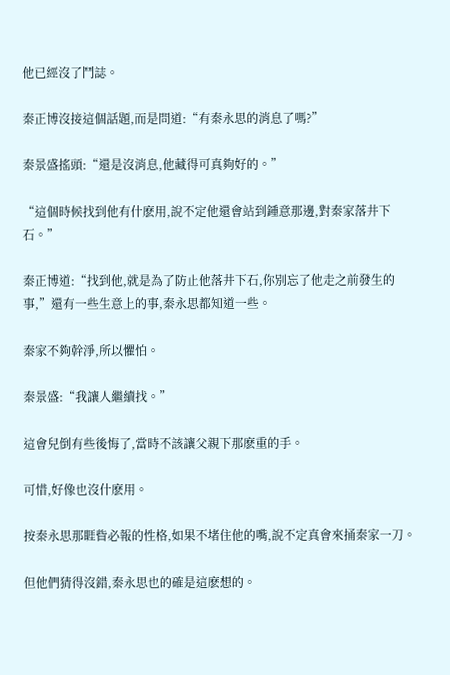他已經沒了鬥誌。

秦正博沒接這個話題,而是問道:“有秦永思的消息了嗎?”

秦景盛搖頭:“還是沒消息,他藏得可真夠好的。”

“這個時候找到他有什麽用,說不定他還會站到鍾意那邊,對秦家落井下石。”

秦正博道:“找到他,就是為了防止他落井下石,你別忘了他走之前發生的事,”還有一些生意上的事,秦永思都知道一些。

秦家不夠幹淨,所以懼怕。

秦景盛:“我讓人繼續找。”

這會兒倒有些後悔了,當時不該讓父親下那麽重的手。

可惜,好像也沒什麽用。

按秦永思那睚眥必報的性格,如果不堵住他的嘴,說不定真會來捅秦家一刀。

但他們猜得沒錯,秦永思也的確是這麽想的。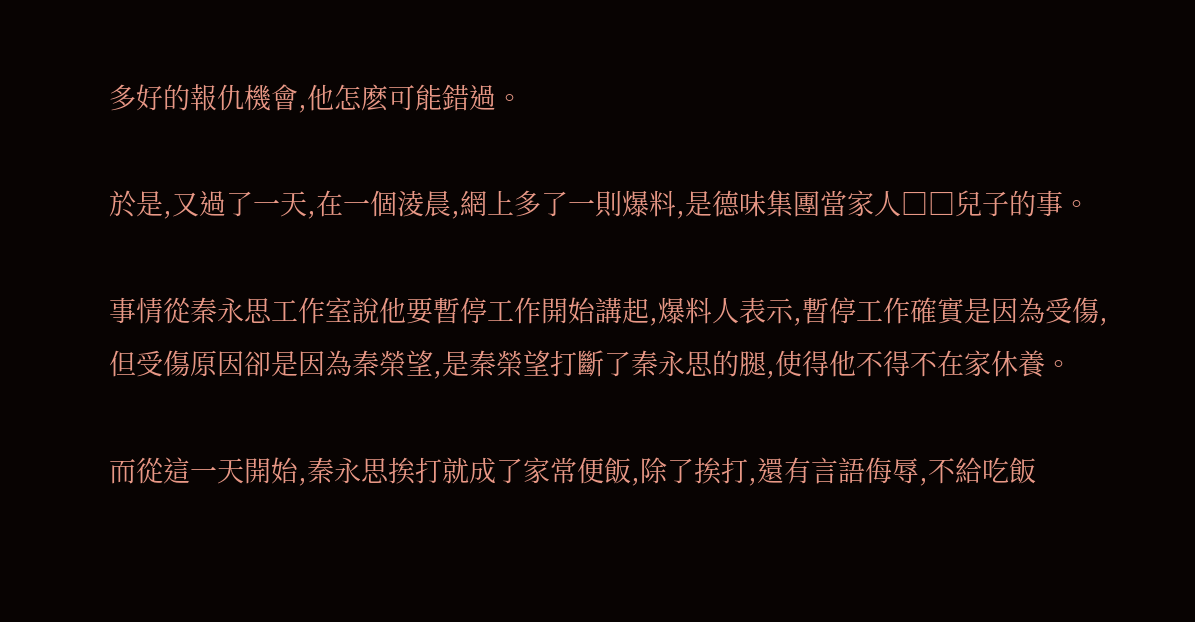多好的報仇機會,他怎麽可能錯過。

於是,又過了一天,在一個淩晨,網上多了一則爆料,是德味集團當家人□□兒子的事。

事情從秦永思工作室說他要暫停工作開始講起,爆料人表示,暫停工作確實是因為受傷,但受傷原因卻是因為秦榮望,是秦榮望打斷了秦永思的腿,使得他不得不在家休養。

而從這一天開始,秦永思挨打就成了家常便飯,除了挨打,還有言語侮辱,不給吃飯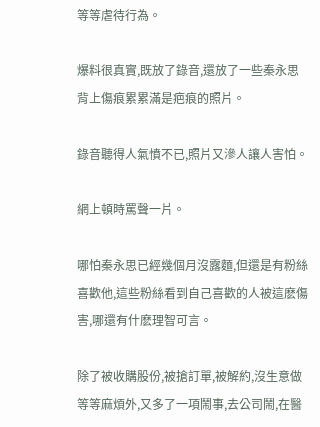等等虐待行為。

爆料很真實,既放了錄音,還放了一些秦永思背上傷痕累累滿是疤痕的照片。

錄音聽得人氣憤不已,照片又滲人讓人害怕。

網上頓時罵聲一片。

哪怕秦永思已經幾個月沒露麵,但還是有粉絲喜歡他,這些粉絲看到自己喜歡的人被這麽傷害,哪還有什麽理智可言。

除了被收購股份,被搶訂單,被解約,沒生意做等等麻煩外,又多了一項鬧事,去公司鬧,在醫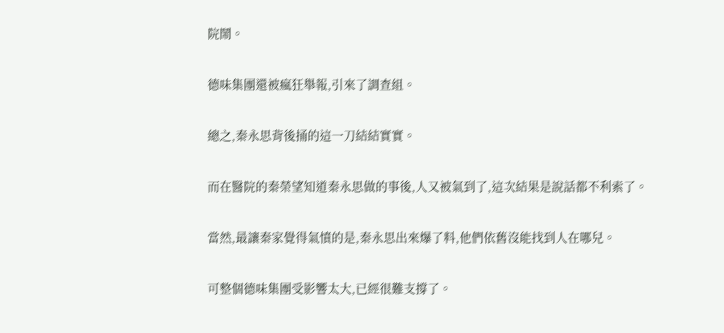院鬧。

德味集團還被瘋狂舉報,引來了調查組。

總之,秦永思背後捅的這一刀結結實實。

而在醫院的秦榮望知道秦永思做的事後,人又被氣到了,這次結果是說話都不利索了。

當然,最讓秦家覺得氣憤的是,秦永思出來爆了料,他們依舊沒能找到人在哪兒。

可整個德味集團受影響太大,已經很難支撐了。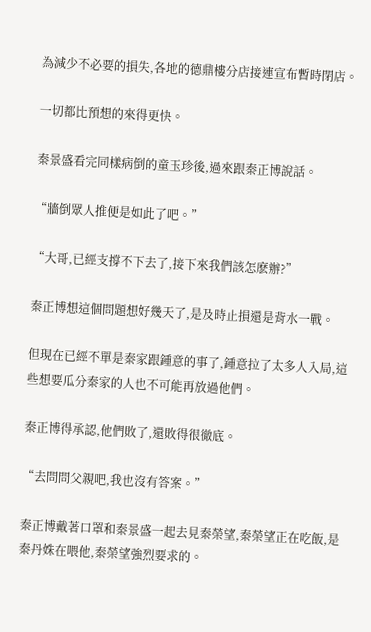為減少不必要的損失,各地的德鼎樓分店接連宣布暫時閉店。

一切都比預想的來得更快。

秦景盛看完同樣病倒的童玉珍後,過來跟秦正博說話。

“牆倒眾人推便是如此了吧。”

“大哥,已經支撐不下去了,接下來我們該怎麽辦?”

秦正博想這個問題想好幾天了,是及時止損還是背水一戰。

但現在已經不單是秦家跟鍾意的事了,鍾意拉了太多人入局,這些想要瓜分秦家的人也不可能再放過他們。

秦正博得承認,他們敗了,還敗得很徹底。

“去問問父親吧,我也沒有答案。”

秦正博戴著口罩和秦景盛一起去見秦榮望,秦榮望正在吃飯,是秦丹姝在喂他,秦榮望強烈要求的。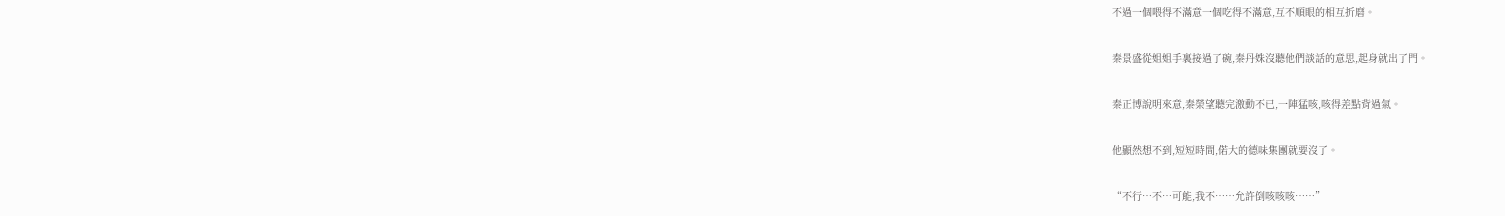不過一個喂得不滿意一個吃得不滿意,互不順眼的相互折磨。

秦景盛從姐姐手裏接過了碗,秦丹姝沒聽他們談話的意思,起身就出了門。

秦正博說明來意,秦榮望聽完激動不已,一陣猛咳,咳得差點背過氣。

他顯然想不到,短短時間,偌大的德味集團就要沒了。

“不行…不…可能,我不……允許倒咳咳咳……”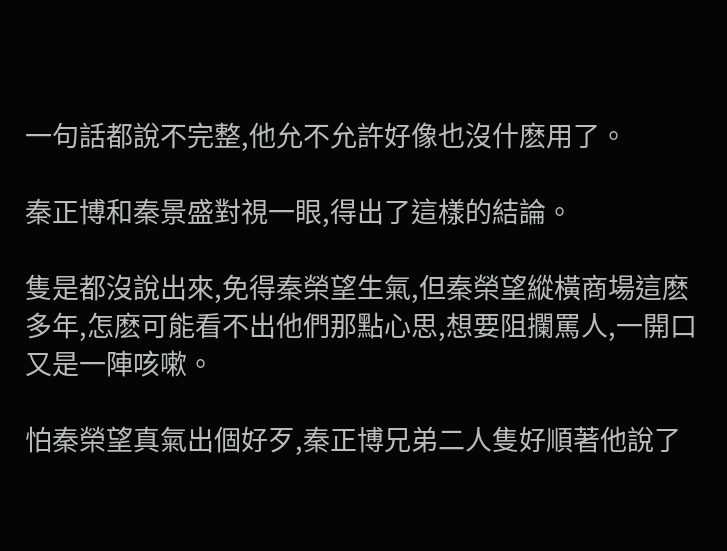一句話都說不完整,他允不允許好像也沒什麽用了。

秦正博和秦景盛對視一眼,得出了這樣的結論。

隻是都沒說出來,免得秦榮望生氣,但秦榮望縱橫商場這麽多年,怎麽可能看不出他們那點心思,想要阻攔罵人,一開口又是一陣咳嗽。

怕秦榮望真氣出個好歹,秦正博兄弟二人隻好順著他說了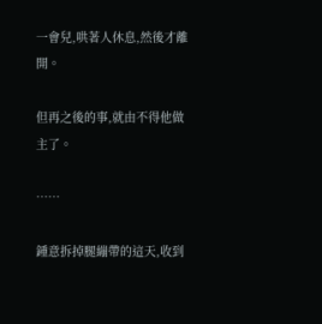一會兒,哄著人休息,然後才離開。

但再之後的事,就由不得他做主了。

……

鍾意拆掉腿繃帶的這天,收到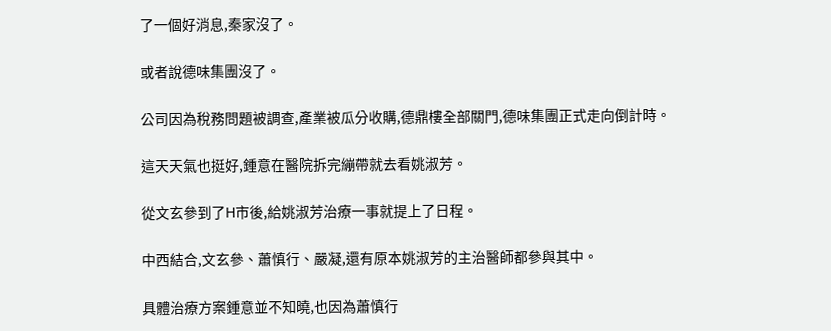了一個好消息,秦家沒了。

或者說德味集團沒了。

公司因為稅務問題被調查,產業被瓜分收購,德鼎樓全部關門,德味集團正式走向倒計時。

這天天氣也挺好,鍾意在醫院拆完繃帶就去看姚淑芳。

從文玄參到了H市後,給姚淑芳治療一事就提上了日程。

中西結合,文玄參、蕭慎行、嚴凝,還有原本姚淑芳的主治醫師都參與其中。

具體治療方案鍾意並不知曉,也因為蕭慎行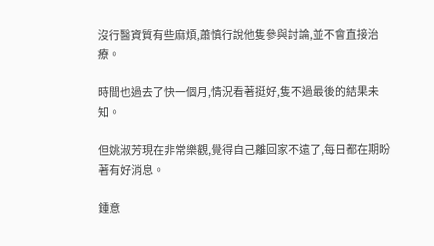沒行醫資質有些麻煩,蕭慎行說他隻參與討論,並不會直接治療。

時間也過去了快一個月,情況看著挺好,隻不過最後的結果未知。

但姚淑芳現在非常樂觀,覺得自己離回家不遠了,每日都在期盼著有好消息。

鍾意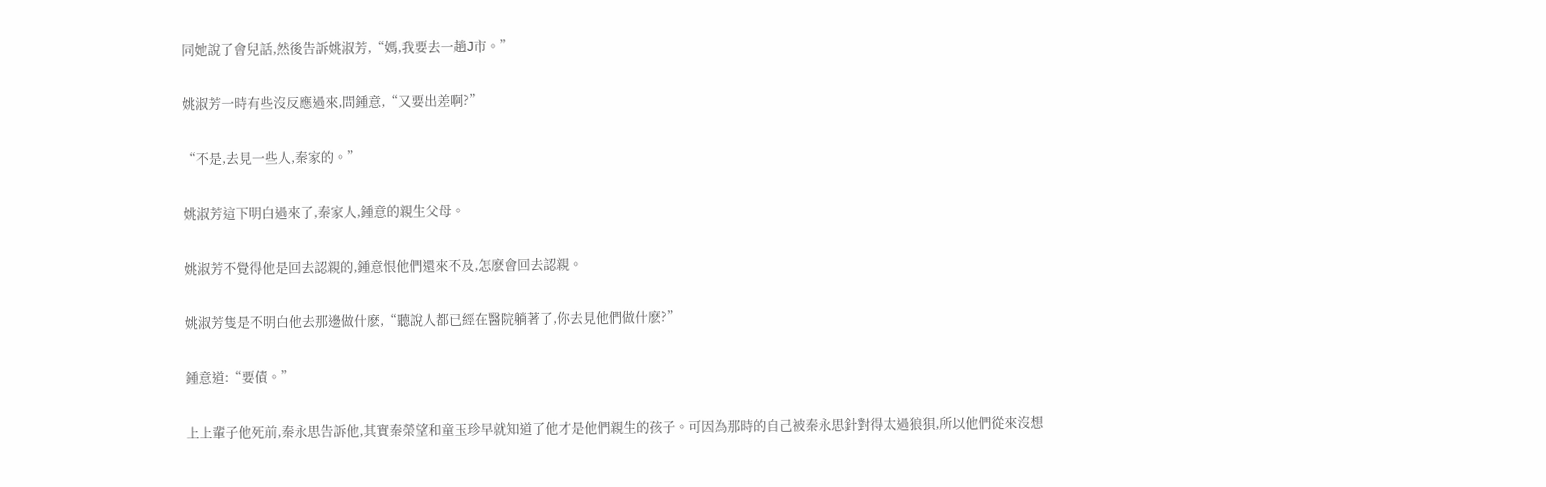同她說了會兒話,然後告訴姚淑芳,“媽,我要去一趟J市。”

姚淑芳一時有些沒反應過來,問鍾意,“又要出差啊?”

“不是,去見一些人,秦家的。”

姚淑芳這下明白過來了,秦家人,鍾意的親生父母。

姚淑芳不覺得他是回去認親的,鍾意恨他們還來不及,怎麽會回去認親。

姚淑芳隻是不明白他去那邊做什麽,“聽說人都已經在醫院躺著了,你去見他們做什麽?”

鍾意道:“要債。”

上上輩子他死前,秦永思告訴他,其實秦榮望和童玉珍早就知道了他才是他們親生的孩子。可因為那時的自己被秦永思針對得太過狼狽,所以他們從來沒想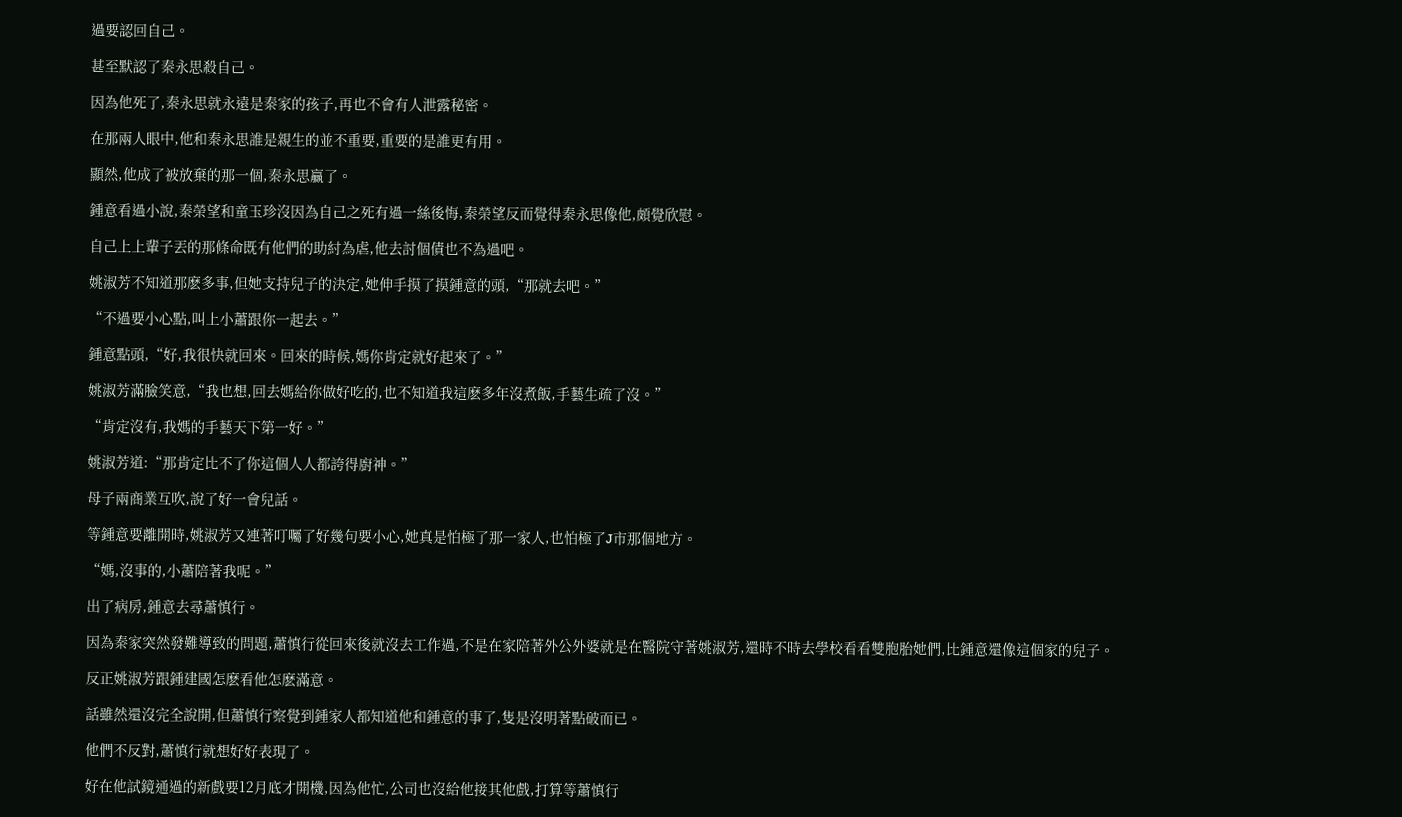過要認回自己。

甚至默認了秦永思殺自己。

因為他死了,秦永思就永遠是秦家的孩子,再也不會有人泄露秘密。

在那兩人眼中,他和秦永思誰是親生的並不重要,重要的是誰更有用。

顯然,他成了被放棄的那一個,秦永思贏了。

鍾意看過小說,秦榮望和童玉珍沒因為自己之死有過一絲後悔,秦榮望反而覺得秦永思像他,頗覺欣慰。

自己上上輩子丟的那條命既有他們的助紂為虐,他去討個債也不為過吧。

姚淑芳不知道那麽多事,但她支持兒子的決定,她伸手摸了摸鍾意的頭,“那就去吧。”

“不過要小心點,叫上小蕭跟你一起去。”

鍾意點頭,“好,我很快就回來。回來的時候,媽你肯定就好起來了。”

姚淑芳滿臉笑意,“我也想,回去媽給你做好吃的,也不知道我這麽多年沒煮飯,手藝生疏了沒。”

“肯定沒有,我媽的手藝天下第一好。”

姚淑芳道:“那肯定比不了你這個人人都誇得廚神。”

母子兩商業互吹,說了好一會兒話。

等鍾意要離開時,姚淑芳又連著叮囑了好幾句要小心,她真是怕極了那一家人,也怕極了J市那個地方。

“媽,沒事的,小蕭陪著我呢。”

出了病房,鍾意去尋蕭慎行。

因為秦家突然發難導致的問題,蕭慎行從回來後就沒去工作過,不是在家陪著外公外婆就是在醫院守著姚淑芳,還時不時去學校看看雙胞胎她們,比鍾意還像這個家的兒子。

反正姚淑芳跟鍾建國怎麽看他怎麽滿意。

話雖然還沒完全說開,但蕭慎行察覺到鍾家人都知道他和鍾意的事了,隻是沒明著點破而已。

他們不反對,蕭慎行就想好好表現了。

好在他試鏡通過的新戲要12月底才開機,因為他忙,公司也沒給他接其他戲,打算等蕭慎行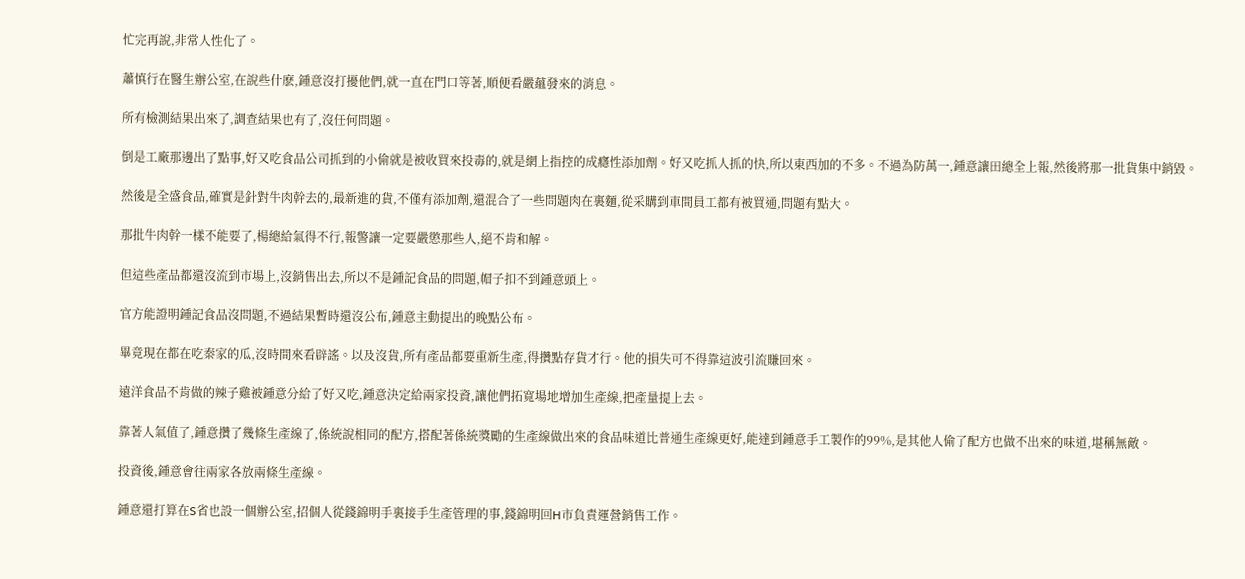忙完再說,非常人性化了。

蕭慎行在醫生辦公室,在說些什麽,鍾意沒打擾他們,就一直在門口等著,順便看嚴蘊發來的消息。

所有檢測結果出來了,調查結果也有了,沒任何問題。

倒是工廠那邊出了點事,好又吃食品公司抓到的小偷就是被收買來投毒的,就是網上指控的成癮性添加劑。好又吃抓人抓的快,所以東西加的不多。不過為防萬一,鍾意讓田總全上報,然後將那一批貨集中銷毀。

然後是全盛食品,確實是針對牛肉幹去的,最新進的貨,不僅有添加劑,還混合了一些問題肉在裏麵,從采購到車間員工都有被買通,問題有點大。

那批牛肉幹一樣不能要了,楊總給氣得不行,報警讓一定要嚴懲那些人,絕不肯和解。

但這些產品都還沒流到市場上,沒銷售出去,所以不是鍾記食品的問題,帽子扣不到鍾意頭上。

官方能證明鍾記食品沒問題,不過結果暫時還沒公布,鍾意主動提出的晚點公布。

畢竟現在都在吃秦家的瓜,沒時間來看辟謠。以及沒貨,所有產品都要重新生產,得攢點存貨才行。他的損失可不得靠這波引流賺回來。

遠洋食品不肯做的辣子雞被鍾意分給了好又吃,鍾意決定給兩家投資,讓他們拓寬場地增加生產線,把產量提上去。

靠著人氣值了,鍾意攢了幾條生產線了,係統說相同的配方,搭配著係統獎勵的生產線做出來的食品味道比普通生產線更好,能達到鍾意手工製作的99%,是其他人偷了配方也做不出來的味道,堪稱無敵。

投資後,鍾意會往兩家各放兩條生產線。

鍾意還打算在S省也設一個辦公室,招個人從錢錦明手裏接手生產管理的事,錢錦明回H市負責運營銷售工作。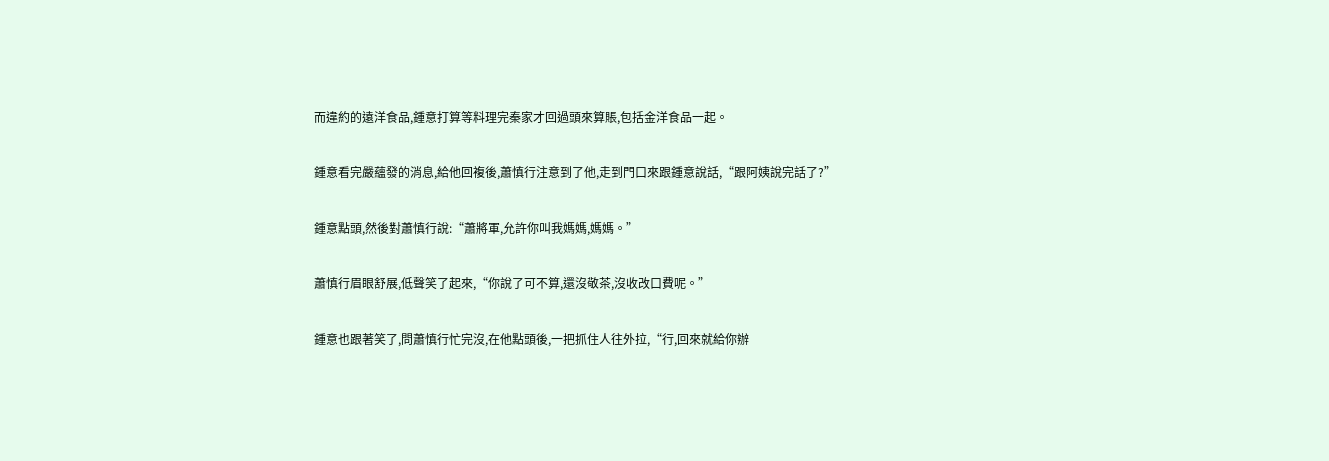而違約的遠洋食品,鍾意打算等料理完秦家才回過頭來算賬,包括金洋食品一起。

鍾意看完嚴蘊發的消息,給他回複後,蕭慎行注意到了他,走到門口來跟鍾意說話,“跟阿姨說完話了?”

鍾意點頭,然後對蕭慎行說:“蕭將軍,允許你叫我媽媽,媽媽。”

蕭慎行眉眼舒展,低聲笑了起來,“你說了可不算,還沒敬茶,沒收改口費呢。”

鍾意也跟著笑了,問蕭慎行忙完沒,在他點頭後,一把抓住人往外拉,“行,回來就給你辦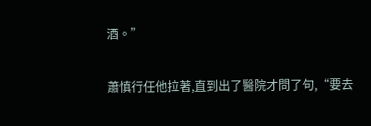酒。”

蕭慎行任他拉著,直到出了醫院才問了句,“要去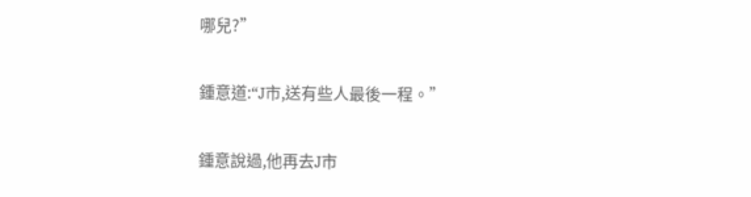哪兒?”

鍾意道:“J市,送有些人最後一程。”

鍾意說過,他再去J市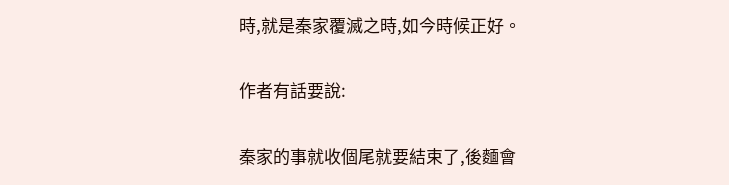時,就是秦家覆滅之時,如今時候正好。

作者有話要說:

秦家的事就收個尾就要結束了,後麵會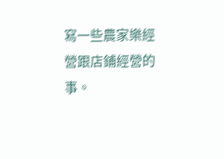寫一些農家樂經營跟店鋪經營的事。